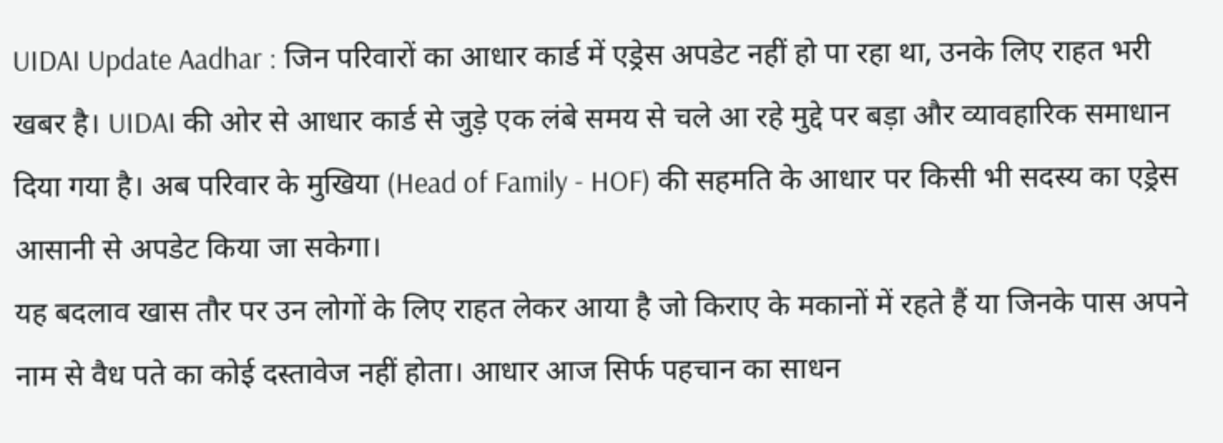UIDAI Update Aadhar : जिन परिवारों का आधार कार्ड में एड्रेस अपडेट नहीं हो पा रहा था, उनके लिए राहत भरी खबर है। UIDAI की ओर से आधार कार्ड से जुड़े एक लंबे समय से चले आ रहे मुद्दे पर बड़ा और व्यावहारिक समाधान दिया गया है। अब परिवार के मुखिया (Head of Family - HOF) की सहमति के आधार पर किसी भी सदस्य का एड्रेस आसानी से अपडेट किया जा सकेगा।
यह बदलाव खास तौर पर उन लोगों के लिए राहत लेकर आया है जो किराए के मकानों में रहते हैं या जिनके पास अपने नाम से वैध पते का कोई दस्तावेज नहीं होता। आधार आज सिर्फ पहचान का साधन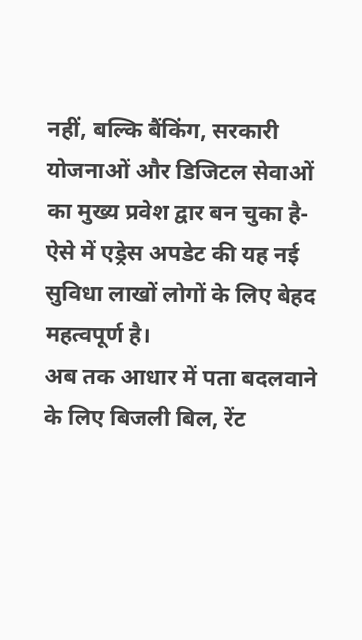नहीं, बल्कि बैंकिंग, सरकारी योजनाओं और डिजिटल सेवाओं का मुख्य प्रवेश द्वार बन चुका है-ऐसे में एड्रेस अपडेट की यह नई सुविधा लाखों लोगों के लिए बेहद महत्वपूर्ण है।
अब तक आधार में पता बदलवाने के लिए बिजली बिल, रेंट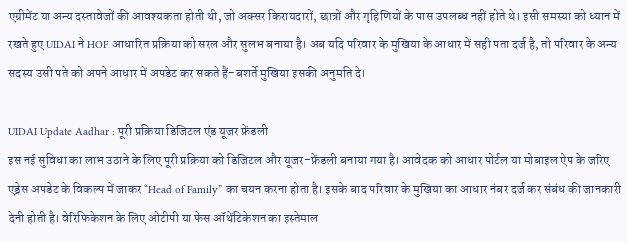एग्रीमेंट या अन्य दस्तावेजों की आवश्यकता होती थी, जो अक्सर किरायदारों, छात्रों और गृहिणियों के पास उपलब्ध नहीं होते थे। इसी समस्या को ध्यान में रखते हुए UIDAI ने HOF आधारित प्रक्रिया को सरल और सुलभ बनाया है। अब यदि परिवार के मुखिया के आधार में सही पता दर्ज है, तो परिवार के अन्य सदस्य उसी पते को अपने आधार में अपडेट कर सकते हैं-बशर्ते मुखिया इसकी अनुमति दे।

UIDAI Update Aadhar : पूरी प्रक्रिया डिजिटल एंड यूजर फ्रेंडली
इस नई सुविधा का लाभ उठाने के लिए पूरी प्रक्रिया को डिजिटल और यूजर-फ्रेंडली बनाया गया है। आवेदक को आधार पोर्टल या मोबाइल ऐप के जरिए एड्रेस अपडेट के विकल्प में जाकर “Head of Family” का चयन करना होता है। इसके बाद परिवार के मुखिया का आधार नंबर दर्ज कर संबंध की जानकारी देनी होती है। वेरिफिकेशन के लिए ओटीपी या फेस ऑथेंटिकेशन का इस्तेमाल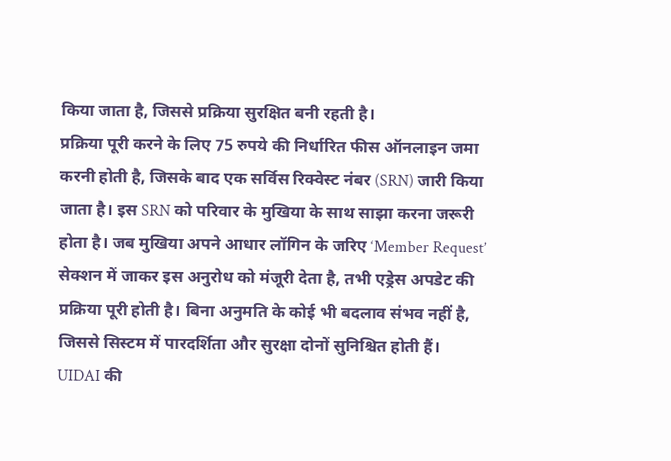किया जाता है, जिससे प्रक्रिया सुरक्षित बनी रहती है।
प्रक्रिया पूरी करने के लिए 75 रुपये की निर्धारित फीस ऑनलाइन जमा करनी होती है, जिसके बाद एक सर्विस रिक्वेस्ट नंबर (SRN) जारी किया जाता है। इस SRN को परिवार के मुखिया के साथ साझा करना जरूरी होता है। जब मुखिया अपने आधार लॉगिन के जरिए ‘Member Request’ सेक्शन में जाकर इस अनुरोध को मंजूरी देता है, तभी एड्रेस अपडेट की प्रक्रिया पूरी होती है। बिना अनुमति के कोई भी बदलाव संभव नहीं है, जिससे सिस्टम में पारदर्शिता और सुरक्षा दोनों सुनिश्चित होती हैं।
UIDAI की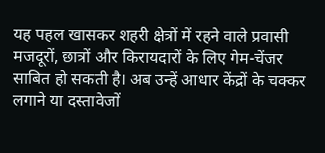यह पहल खासकर शहरी क्षेत्रों में रहने वाले प्रवासी मजदूरों, छात्रों और किरायदारों के लिए गेम-चेंजर साबित हो सकती है। अब उन्हें आधार केंद्रों के चक्कर लगाने या दस्तावेजों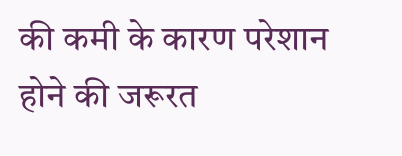की कमी के कारण परेशान होने की जरूरत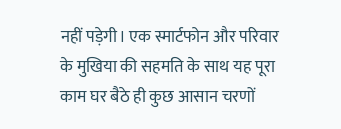नहीं पड़ेगी। एक स्मार्टफोन और परिवार के मुखिया की सहमति के साथ यह पूरा काम घर बैठे ही कुछ आसान चरणों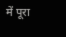में पूरा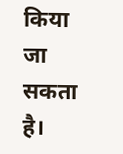किया जा सकता है।